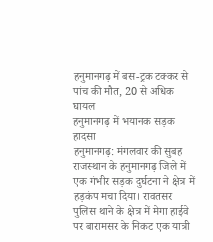हनुमानगढ़ में बस-ट्रक टक्कर से पांच की मौत, 20 से अधिक घायल
हनुमानगढ़ में भयानक सड़क हादसा
हनुमानगढ़: मंगलवार की सुबह राजस्थान के हनुमानगढ़ जिले में एक गंभीर सड़क दुर्घटना ने क्षेत्र में हड़कंप मचा दिया। रावतसर पुलिस थाने के क्षेत्र में मेगा हाईवे पर बारामसर के निकट एक यात्री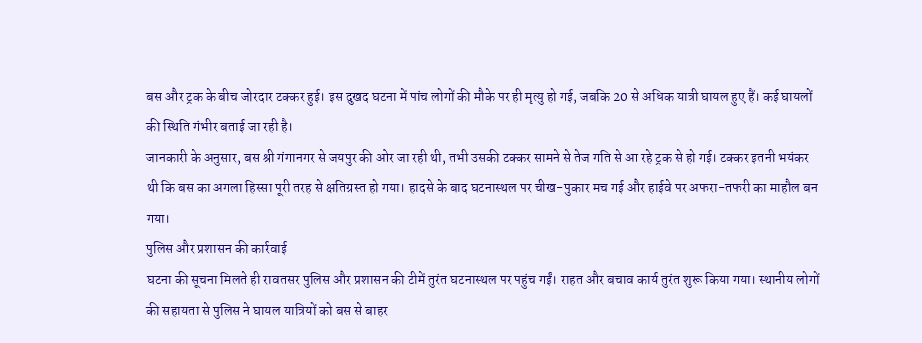बस और ट्रक के बीच जोरदार टक्कर हुई। इस दुखद घटना में पांच लोगों की मौके पर ही मृत्यु हो गई, जबकि 20 से अधिक यात्री घायल हुए हैं। कई घायलों की स्थिति गंभीर बताई जा रही है।
जानकारी के अनुसार, बस श्री गंगानगर से जयपुर की ओर जा रही थी, तभी उसकी टक्कर सामने से तेज गति से आ रहे ट्रक से हो गई। टक्कर इतनी भयंकर थी कि बस का अगला हिस्सा पूरी तरह से क्षतिग्रस्त हो गया। हादसे के बाद घटनास्थल पर चीख-पुकार मच गई और हाईवे पर अफरा-तफरी का माहौल बन गया।
पुलिस और प्रशासन की कार्रवाई
घटना की सूचना मिलते ही रावतसर पुलिस और प्रशासन की टीमें तुरंत घटनास्थल पर पहुंच गईं। राहत और बचाव कार्य तुरंत शुरू किया गया। स्थानीय लोगों की सहायता से पुलिस ने घायल यात्रियों को बस से बाहर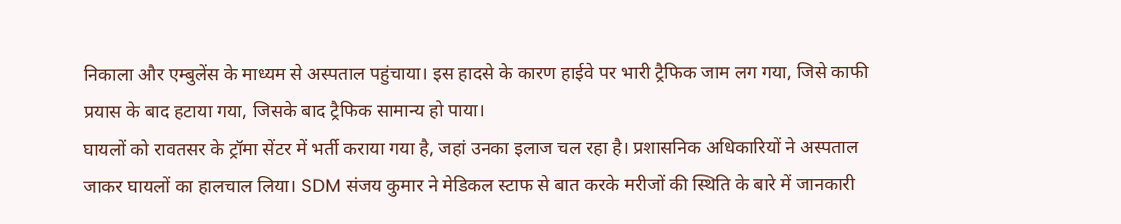निकाला और एम्बुलेंस के माध्यम से अस्पताल पहुंचाया। इस हादसे के कारण हाईवे पर भारी ट्रैफिक जाम लग गया, जिसे काफी प्रयास के बाद हटाया गया, जिसके बाद ट्रैफिक सामान्य हो पाया।
घायलों को रावतसर के ट्रॉमा सेंटर में भर्ती कराया गया है, जहां उनका इलाज चल रहा है। प्रशासनिक अधिकारियों ने अस्पताल जाकर घायलों का हालचाल लिया। SDM संजय कुमार ने मेडिकल स्टाफ से बात करके मरीजों की स्थिति के बारे में जानकारी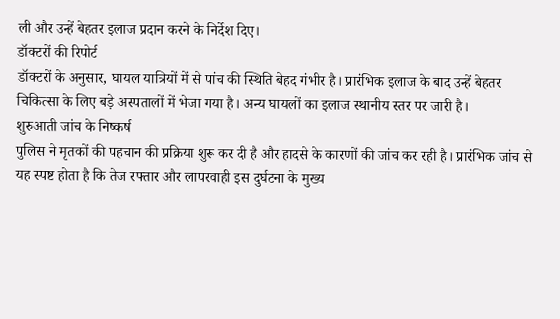ली और उन्हें बेहतर इलाज प्रदान करने के निर्देश दिए।
डॉक्टरों की रिपोर्ट
डॉक्टरों के अनुसार, घायल यात्रियों में से पांच की स्थिति बेहद गंभीर है। प्रारंभिक इलाज के बाद उन्हें बेहतर चिकित्सा के लिए बड़े अस्पतालों में भेजा गया है। अन्य घायलों का इलाज स्थानीय स्तर पर जारी है।
शुरुआती जांच के निष्कर्ष
पुलिस ने मृतकों की पहचान की प्रक्रिया शुरू कर दी है और हादसे के कारणों की जांच कर रही है। प्रारंभिक जांच से यह स्पष्ट होता है कि तेज रफ्तार और लापरवाही इस दुर्घटना के मुख्य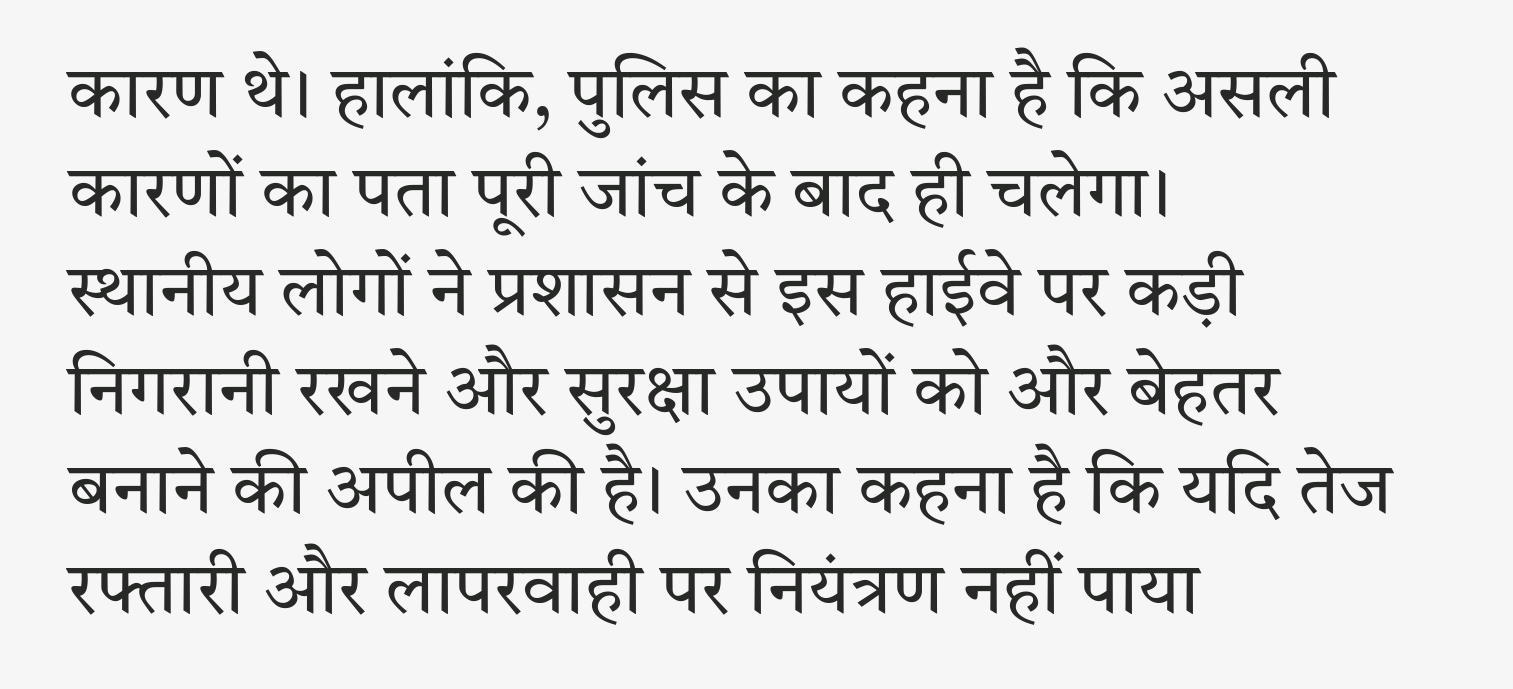कारण थे। हालांकि, पुलिस का कहना है कि असली कारणों का पता पूरी जांच के बाद ही चलेगा।
स्थानीय लोगों ने प्रशासन से इस हाईवे पर कड़ी निगरानी रखने और सुरक्षा उपायों को और बेहतर बनाने की अपील की है। उनका कहना है कि यदि तेज रफ्तारी और लापरवाही पर नियंत्रण नहीं पाया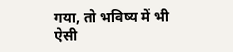गया, तो भविष्य में भी ऐसी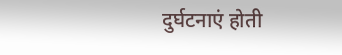दुर्घटनाएं होती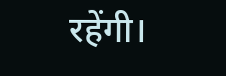रहेंगी।